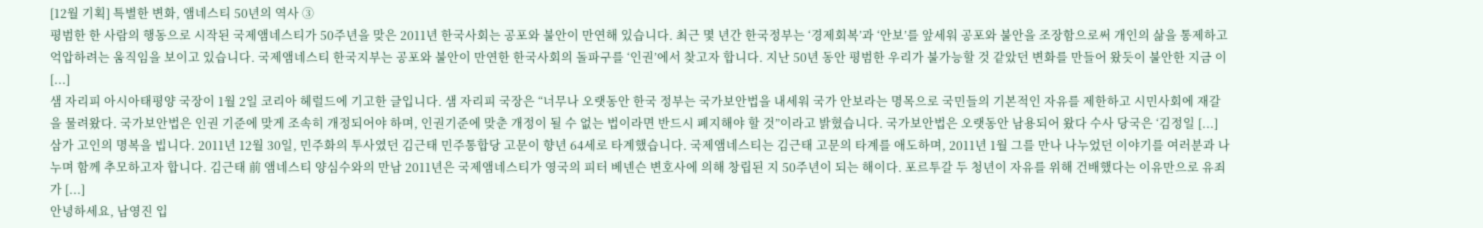[12월 기획] 특별한 변화, 앰네스티 50년의 역사 ③
평범한 한 사람의 행동으로 시작된 국제앰네스티가 50주년을 맞은 2011년 한국사회는 공포와 불안이 만연해 있습니다. 최근 몇 년간 한국정부는 ‘경제회복’과 ‘안보’를 앞세워 공포와 불안을 조장함으로써 개인의 삶을 통제하고 억압하려는 움직임을 보이고 있습니다. 국제앰네스티 한국지부는 공포와 불안이 만연한 한국사회의 돌파구를 ‘인권’에서 찾고자 합니다. 지난 50년 동안 평범한 우리가 불가능할 것 같았던 변화를 만들어 왔듯이 불안한 지금 이 [...]
샘 자리피 아시아태평양 국장이 1월 2일 코리아 헤럴드에 기고한 글입니다. 샘 자리피 국장은 “너무나 오랫동안 한국 정부는 국가보안법을 내세워 국가 안보라는 명목으로 국민들의 기본적인 자유를 제한하고 시민사회에 재갈을 물려왔다. 국가보안법은 인권 기준에 맞게 조속히 개정되어야 하며, 인권기준에 맞춘 개정이 될 수 없는 법이라면 반드시 폐지해야 할 것”이라고 밝혔습니다. 국가보안법은 오랫동안 남용되어 왔다 수사 당국은 ‘김정일 [...]
삼가 고인의 명복을 빕니다. 2011년 12월 30일, 민주화의 투사였던 김근태 민주통합당 고문이 향년 64세로 타계했습니다. 국제앰네스티는 김근태 고문의 타계를 애도하며, 2011년 1월 그를 만나 나누었던 이야기를 여러분과 나누며 함께 추모하고자 합니다. 김근태 前 앰네스티 양심수와의 만남 2011년은 국제앰네스티가 영국의 피터 베넨슨 변호사에 의해 창립된 지 50주년이 되는 해이다. 포르투갈 두 청년이 자유를 위해 건배했다는 이유만으로 유죄가 [...]
안녕하세요, 남영진 입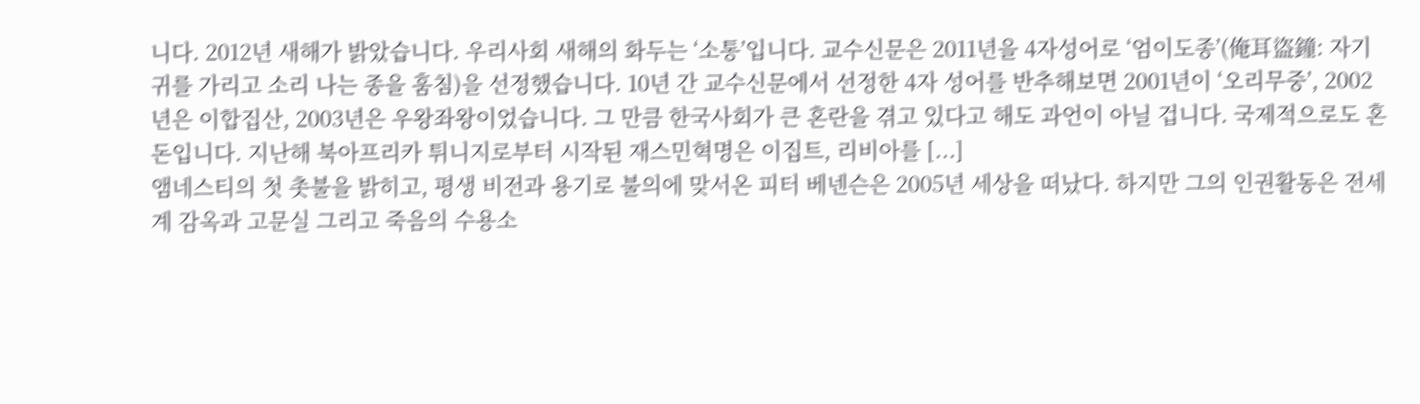니다. 2012년 새해가 밝았습니다. 우리사회 새해의 화두는 ‘소통’입니다. 교수신문은 2011년을 4자성어로 ‘엄이도종’(俺耳盜鐘: 자기 귀를 가리고 소리 나는 종을 훔침)을 선정했습니다. 10년 간 교수신문에서 선정한 4자 성어를 반추해보면 2001년이 ‘오리무중’, 2002년은 이합집산, 2003년은 우왕좌왕이었습니다. 그 만큼 한국사회가 큰 혼란을 겪고 있다고 해도 과언이 아닐 겁니다. 국제적으로도 혼돈입니다. 지난해 북아프리카 튀니지로부터 시작된 재스민혁명은 이집트, 리비아를 [...]
앰네스티의 첫 촛불을 밝히고, 평생 비전과 용기로 불의에 맞서온 피터 베넨슨은 2005년 세상을 떠났다. 하지만 그의 인권활동은 전세계 감옥과 고문실 그리고 죽음의 수용소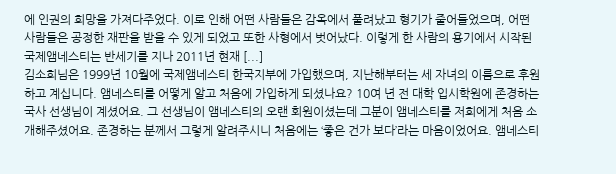에 인권의 희망을 가져다주었다. 이로 인해 어떤 사람들은 감옥에서 풀려났고 형기가 줄어들었으며, 어떤 사람들은 공정한 재판을 받을 수 있게 되었고 또한 사형에서 벗어났다. 이렇게 한 사람의 용기에서 시작된 국제앰네스티는 반세기를 지나 2011년 현재 [...]
김소희님은 1999년 10월에 국제앰네스티 한국지부에 가입했으며, 지난해부터는 세 자녀의 이름으로 후원하고 계십니다. 앰네스티를 어떻게 알고 처음에 가입하게 되셨나요? 10여 년 전 대학 입시학원에 존경하는 국사 선생님이 계셨어요. 그 선생님이 앰네스티의 오랜 회원이셨는데 그분이 앰네스티를 저희에게 처음 소개해주셨어요. 존경하는 분께서 그렇게 알려주시니 처음에는 ‘좋은 건가 보다’라는 마음이었어요. 앰네스티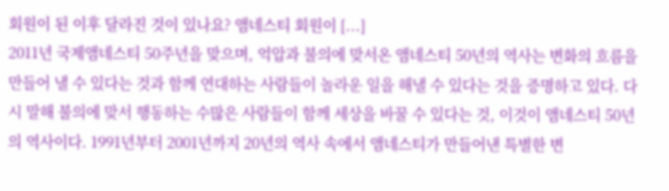회원이 된 이후 달라진 것이 있나요? 앰네스티 회원이 [...]
2011년 국제앰네스티 50주년을 맞으며, 억압과 불의에 맞서온 앰네스티 50년의 역사는 변화의 흐름을 만들어 낼 수 있다는 것과 함께 연대하는 사람들이 놀라운 일을 해낼 수 있다는 것을 증명하고 있다. 다시 말해 불의에 맞서 행동하는 수많은 사람들이 함께 세상을 바꿀 수 있다는 것, 이것이 앰네스티 50년의 역사이다. 1991년부터 2001년까지 20년의 역사 속에서 앰네스티가 만들어낸 특별한 변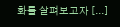화를 살펴보고자 [...]